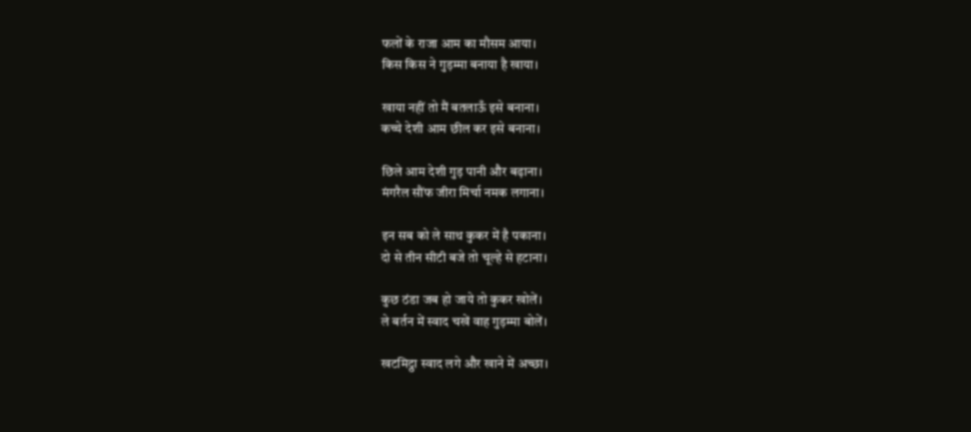फलों के राजा आम का मौसम आया।
किस किस ने गुड़म्मा बनाया है खाया।

खाया नहीं तो मैं बतलाऊँ इसे बनाना।
कच्चे देशी आम छील कर इसे बनाना।

छिले आम देशी गुड़ पानी और बढ़ाना।
मंगरैल सौंफ जीरा मिर्चा नमक लगाना।

इन सब को ले साथ कुकर में है पकाना।
दो से तीन सीटी बजे तो चूल्हे से हटाना।

कुछ ठंडा जब हो जाये तो कुकर खोलें।
ले बर्तन में स्वाद चखें वाह गुड़म्मा बोलें।

खटमिट्ठा स्वाद लगे और खाने में अच्छा।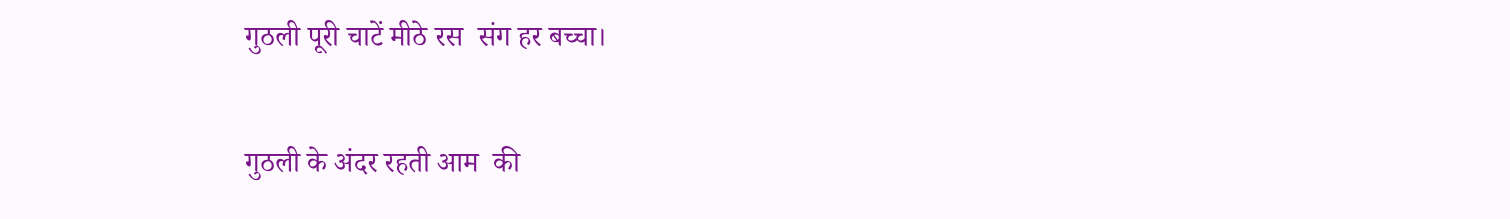गुठली पूरी चाटें मीठे रस  संग हर बच्चा।

गुठली के अंदर रहती आम  की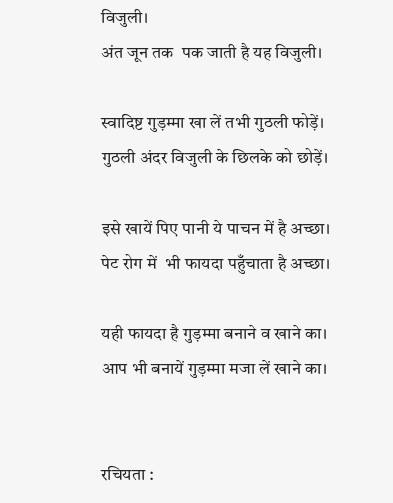विजुली।
अंत जून तक  पक जाती है यह विजुली।

स्वादिष्ट गुड़म्मा खा लें तभी गुठली फोड़ें।
गुठली अंदर विजुली के छिलके को छोड़ें।

इसे खायें पिए पानी ये पाचन में है अच्छा।
पेट रोग में  भी फायदा पहुँचाता है अच्छा।

यही फायदा है गुड़म्मा बनाने व खाने का।
आप भी बनायें गुड़म्मा मजा लें खाने का।


रचियता :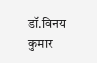डॉ.विनय कुमार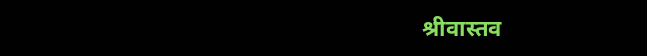श्रीवास्तव